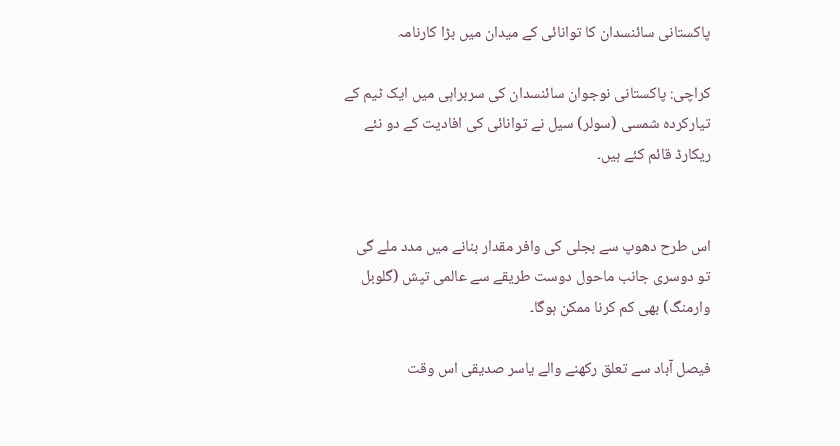پاکستانی سائنسدان کا توانائی کے میدان میں بڑا کارنامہ

کراچی: پاکستانی نوجوان سائنسدان کی سربراہی میں ایک ٹیم کے تیارکردہ شمسی (سولر) سیل نے توانائی کی افادیت کے دو نئے ریکارڈ قائم کئے ہیں۔


اس طرح دھوپ سے بجلی کی وافر مقدار بنانے میں مدد ملے گی تو دوسری جانب ماحول دوست طریقے سے عالمی تپش (گلوبل وارمنگ) بھی کم کرنا ممکن ہوگا۔

فیصل آباد سے تعلق رکھنے والے یاسر صدیقی اس وقت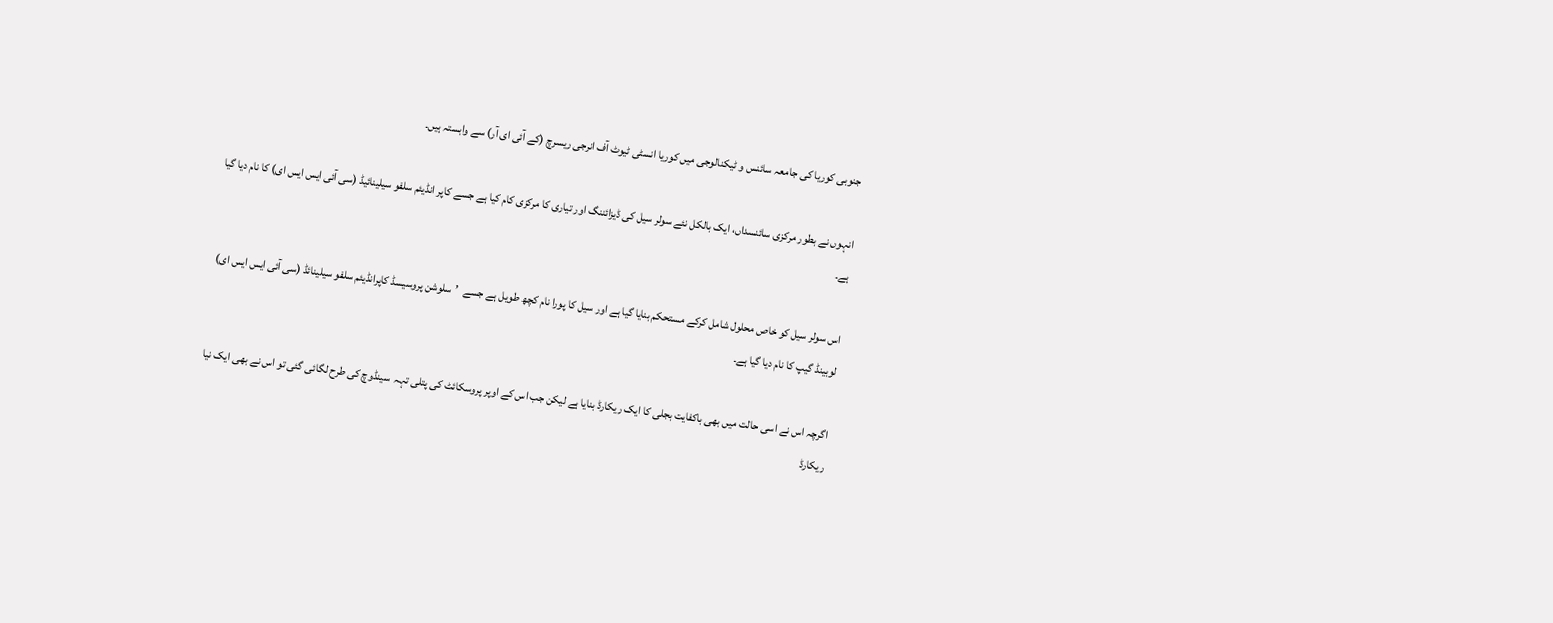جنوبی کوریا کی جامعہ سائنس و ٹیکنالوجی میں کوریا انسٹی ٹیوٹ آف انرجی ریسرچ (کے آئی ای آر) سے وابستہ ہیں۔

انہوں نے بطور مرکزی سائنسداں، ایک بالکل نئے سولر سیل کی ڈیزائننگ اور تیاری کا مرکزی کام کیا ہے جسے کاپر انڈیئم سلفو سیلینائیڈ (سی آئی ایس ایس ای) کا نام دیا گیا ہے۔

اس سولر سیل کو خاص محلول شامل کرکے مستحکم بنایا گیا ہے اور سیل کا پورا نام کچھ طویل ہے جسے  ’سلوشن پروسیسڈ کاپرانڈیئم سلفو سیلینائڈ (سی آئی ایس ایس ای) لوبینڈ گیپ کا نام دیا گیا ہے۔

اگرچہ اس نے اسی حالت میں بھی باکفایت بجلی کا ایک ریکارڈ بنایا ہے لیکن جب اس کے اوپر پروسکائٹ کی پتلی تہہ  سینڈوچ کی طرح لگائی گئی تو اس نے بھی ایک نیا ریکارڈ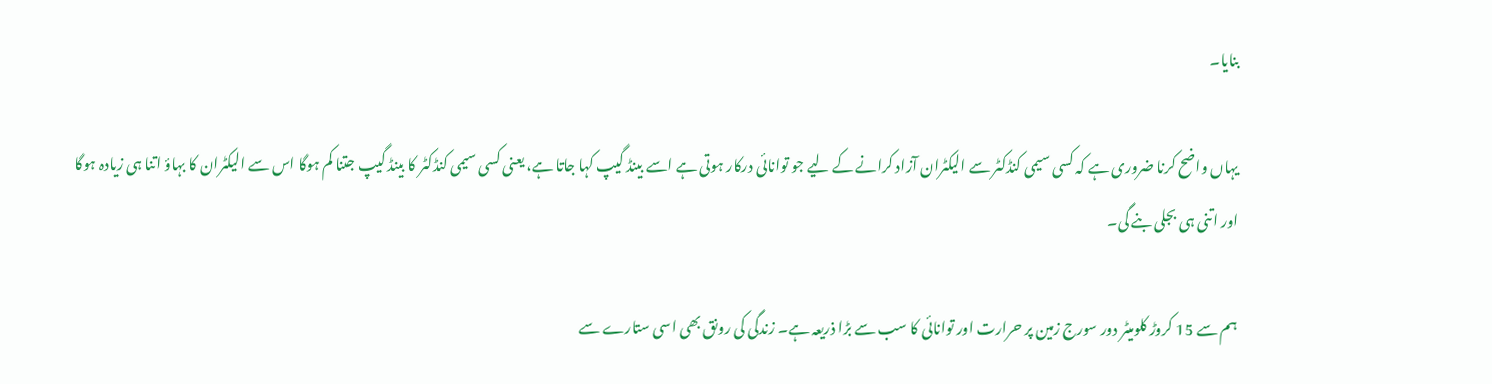بنایا۔

یہاں واضح کرنا ضروری ہے کہ کسی سیمی کنڈکٹر سے الیکٹران آزاد کرانے کے لیے جو توانائی درکار ہوتی ہے اسے بینڈ گیپ کہا جاتا ہے، یعنی کسی سیمی کنڈکٹر کا بینڈ گیپ جتنا کم ہوگا اس سے الیکٹران کا بہاؤ اتنا ہی زیادہ ہوگا اور اتنی ہی بجلی بنے گی۔

ہم سے 15 کروڑ کلومیٹر دور سورج زمین پر حرارت اور توانائی کا سب سے بڑا ذریعہ ہے۔ زندگی کی رونق بھی اسی ستارے سے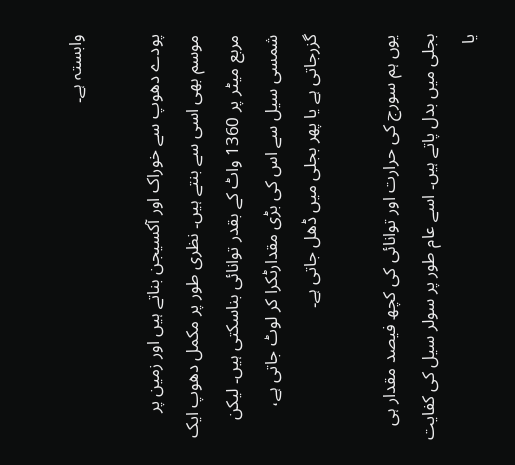وابستہ ہے۔

پودے دھوپ سے خوراک اور آکسیجن بناتے ہیں اور زمین پر موسم بھی اسی سے بنتے ہیں۔ نظری طور پر مکمل دھوپ ایک مربع میٹر پر 1360 واٹ کے بقدر توانائی بناسکتی ہیں۔ لیکن شمسی سیل سے اس کی بڑی مقدارٹکرا کر لوٹ جاتی ہے،  گزرجاتی ہے یا پھر بجلی میں ڈھل جاتی ہے۔

یوں ہم سورج کی حرارت اور توانائی کی کچھ فیصد مقدار ہی بجلی میں بدل پاتے ہیں۔ اسے عام طور پر سولر سیل کی کفایت یا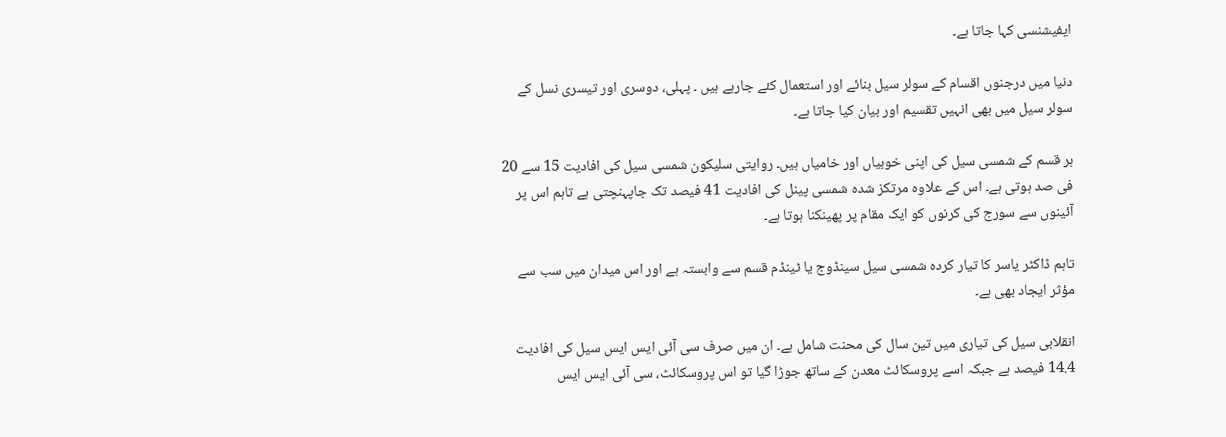ایفیشنسی کہا جاتا ہے۔

دنیا میں درجنوں اقسام کے سولر سیل بنائے اور استعمال کئے جارہے ہیں ۔ پہلی، دوسری اور تیسری نسل کے سولر سیل میں بھی انہیں تقسیم اور بیان کیا جاتا ہے۔

ہر قسم کے شمسی سیل کی اپنی خوبیاں اور خامیاں ہیں۔ روایتی سلیکون شمسی سیل کی افادیت 15 سے 20 فی صد ہوتی ہے۔ اس کے علاوہ مرتکز شدہ شمسی پینل کی افادیت 41 فیصد تک جاپہنچتی ہے تاہم اس پر آئینوں سے سورج کی کرنوں کو ایک مقام پر پھینکنا ہوتا ہے۔

تاہم ڈاکٹر یاسر کا تیار کردہ شمسی سیل سینڈوج یا ٹینڈم قسم سے وابستہ ہے اور اس میدان میں سب سے مؤثر ایجاد بھی ہے۔

انقلابی سیل کی تیاری میں تین سال کی محنت شامل ہے۔ ان میں صرف سی آئی ایس ایس سیل کی افادیت 14.4 فیصد ہے جبکہ اسے پروسکائٹ معدن کے ساتھ جوڑا گیا تو اس پروسکائٹ، سی آئی ایس ایس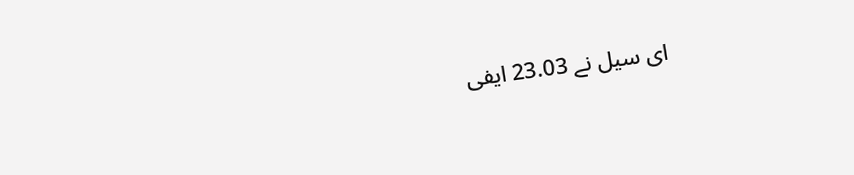ای سیل نے 23.03 ایفی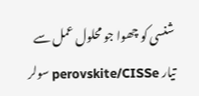شنسی کو چھوا جو محلول عمل سے تیار perovskite/CISSe سولر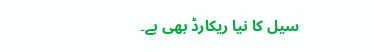سیل کا نیا ریکارڈ بھی ہے۔